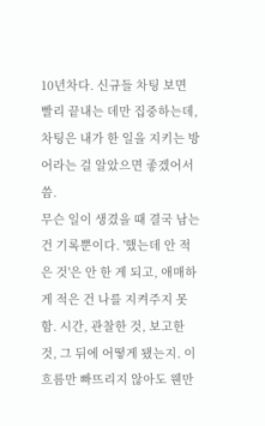10년차다. 신규들 차팅 보면 빨리 끝내는 데만 집중하는데, 차팅은 내가 한 일을 지키는 방어라는 걸 알았으면 좋겠어서 씀.
무슨 일이 생겼을 때 결국 남는 건 기록뿐이다. '했는데 안 적은 것'은 안 한 게 되고, 애매하게 적은 건 나를 지켜주지 못함. 시간, 관찰한 것, 보고한 것, 그 뒤에 어떻게 됐는지. 이 흐름만 빠뜨리지 않아도 웬만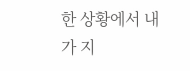한 상황에서 내가 지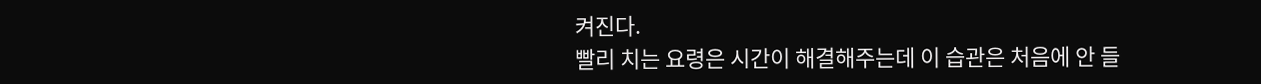켜진다.
빨리 치는 요령은 시간이 해결해주는데 이 습관은 처음에 안 들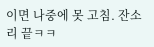이면 나중에 못 고침. 잔소리 끝ㅋㅋ